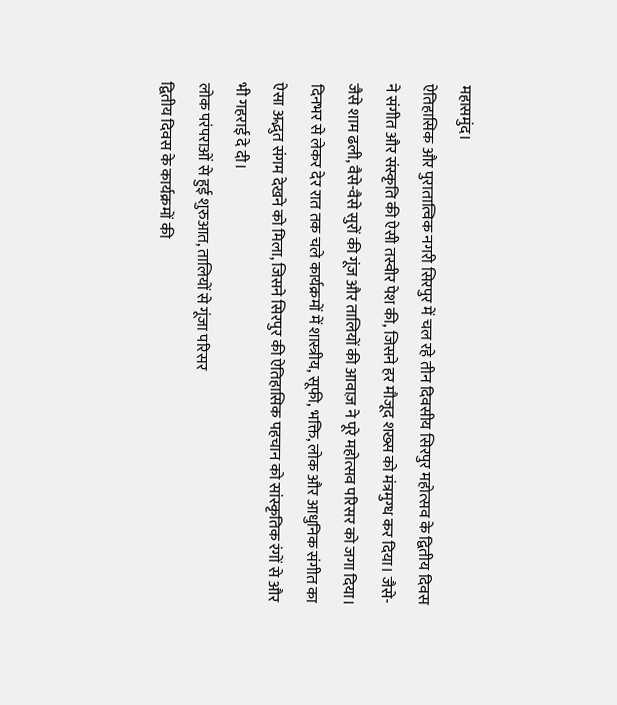महासमुंद।
ऐतिहासिक और पुरातात्विक नगरी सिरपुर में चल रहे तीन दिवसीय सिरपुर महोत्सव के द्वितीय दिवस ने संगीत और संस्कृति की ऐसी तस्वीर पेश की, जिसने हर मौजूद शख्स को मंत्रमुग्ध कर दिया। जैसे-जैसे शाम ढली, वैसे-वैसे सुरों की गूंज और तालियों की आवाज़ ने पूरे महोत्सव परिसर को जगा दिया।
दिनभर से लेकर देर रात तक चले कार्यक्रमों में शास्त्रीय, सूफी, भक्ति, लोक और आधुनिक संगीत का ऐसा अद्भुत संगम देखने को मिला, जिसने सिरपुर की ऐतिहासिक पहचान को सांस्कृतिक रंगों से और भी गहराई दे दी।
लोक परंपराओं से हुई शुरुआत, तालियों से गूंजा परिसर
द्वितीय दिवस के कार्यक्रमों की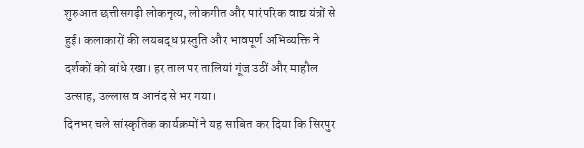शुरुआत छत्तीसगढ़ी लोकनृत्य, लोकगीत और पारंपरिक वाद्य यंत्रों से हुई। कलाकारों की लयबद्ध प्रस्तुति और भावपूर्ण अभिव्यक्ति ने दर्शकों को बांधे रखा। हर ताल पर तालियां गूंज उठीं और माहौल उत्साह, उल्लास व आनंद से भर गया।
दिनभर चले सांस्कृतिक कार्यक्रमों ने यह साबित कर दिया कि सिरपुर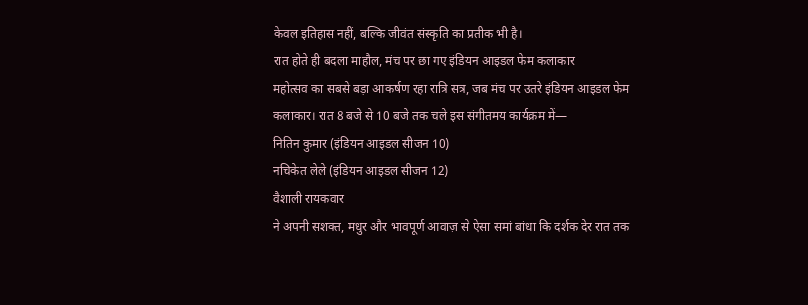केवल इतिहास नहीं, बल्कि जीवंत संस्कृति का प्रतीक भी है।
रात होते ही बदला माहौल, मंच पर छा गए इंडियन आइडल फेम कलाकार
महोत्सव का सबसे बड़ा आकर्षण रहा रात्रि सत्र, जब मंच पर उतरे इंडियन आइडल फेम कलाकार। रात 8 बजे से 10 बजे तक चले इस संगीतमय कार्यक्रम में—
नितिन कुमार (इंडियन आइडल सीजन 10)
नचिकेत लेले (इंडियन आइडल सीजन 12)
वैशाली रायकवार
ने अपनी सशक्त, मधुर और भावपूर्ण आवाज़ से ऐसा समां बांधा कि दर्शक देर रात तक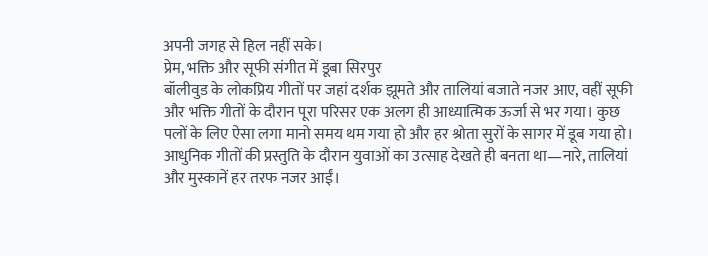अपनी जगह से हिल नहीं सके।
प्रेम, भक्ति और सूफी संगीत में डूबा सिरपुर
बॉलीवुड के लोकप्रिय गीतों पर जहां दर्शक झूमते और तालियां बजाते नजर आए, वहीं सूफी और भक्ति गीतों के दौरान पूरा परिसर एक अलग ही आध्यात्मिक ऊर्जा से भर गया। कुछ पलों के लिए ऐसा लगा मानो समय थम गया हो और हर श्रोता सुरों के सागर में डूब गया हो।
आधुनिक गीतों की प्रस्तुति के दौरान युवाओं का उत्साह देखते ही बनता था—नारे, तालियां और मुस्कानें हर तरफ नजर आईं।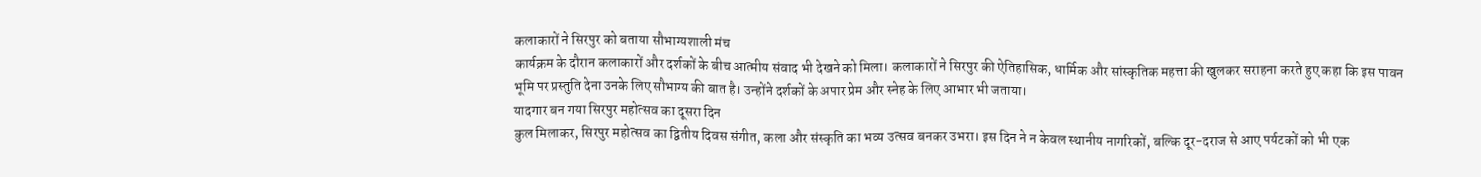कलाकारों ने सिरपुर को बताया सौभाग्यशाली मंच
कार्यक्रम के दौरान कलाकारों और दर्शकों के बीच आत्मीय संवाद भी देखने को मिला। कलाकारों ने सिरपुर की ऐतिहासिक, धार्मिक और सांस्कृतिक महत्ता की खुलकर सराहना करते हुए कहा कि इस पावन भूमि पर प्रस्तुति देना उनके लिए सौभाग्य की बात है। उन्होंने दर्शकों के अपार प्रेम और स्नेह के लिए आभार भी जताया।
यादगार बन गया सिरपुर महोत्सव का दूसरा दिन
कुल मिलाकर, सिरपुर महोत्सव का द्वितीय दिवस संगीत, कला और संस्कृति का भव्य उत्सव बनकर उभरा। इस दिन ने न केवल स्थानीय नागरिकों, बल्कि दूर-दराज से आए पर्यटकों को भी एक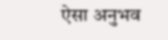ऐसा अनुभव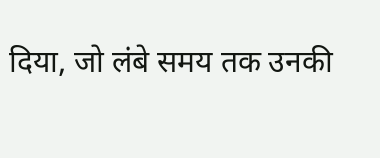दिया, जो लंबे समय तक उनकी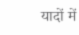यादों में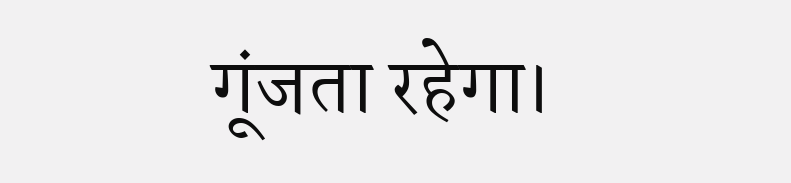गूंजता रहेगा।